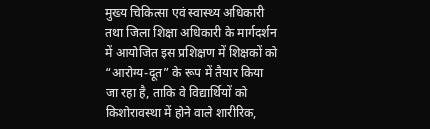मुख्य चिकित्सा एवं स्वास्थ्य अधिकारी तथा जिला शिक्षा अधिकारी के मार्गदर्शन में आयोजित इस प्रशिक्षण में शिक्षकों को “आरोग्य-दूत” के रूप में तैयार किया जा रहा है, ताकि वे विद्यार्थियों को किशोरावस्था में होने वाले शारीरिक,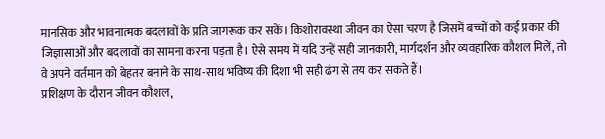मानसिक और भावनात्मक बदलावों के प्रति जागरूक कर सकें। किशोरावस्था जीवन का ऐसा चरण है जिसमें बच्चों को कई प्रकार की जिज्ञासाओं और बदलावों का सामना करना पड़ता है। ऐसे समय में यदि उन्हें सही जानकारी, मार्गदर्शन और व्यवहारिक कौशल मिलें, तो वे अपने वर्तमान को बेहतर बनाने के साथ-साथ भविष्य की दिशा भी सही ढंग से तय कर सकते हैं।
प्रशिक्षण के दौरान जीवन कौशल,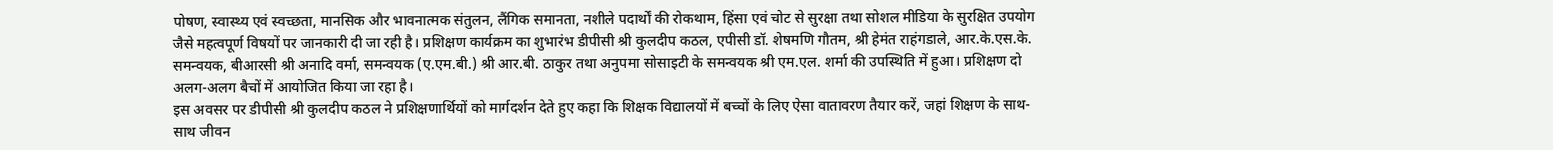पोषण, स्वास्थ्य एवं स्वच्छता, मानसिक और भावनात्मक संतुलन, लैंगिक समानता, नशीले पदार्थों की रोकथाम, हिंसा एवं चोट से सुरक्षा तथा सोशल मीडिया के सुरक्षित उपयोग जैसे महत्वपूर्ण विषयों पर जानकारी दी जा रही है। प्रशिक्षण कार्यक्रम का शुभारंभ डीपीसी श्री कुलदीप कठल, एपीसी डॉ. शेषमणि गौतम, श्री हेमंत राहंगडाले, आर.के.एस.के. समन्वयक, बीआरसी श्री अनादि वर्मा, समन्वयक (ए.एम.बी.) श्री आर.बी. ठाकुर तथा अनुपमा सोसाइटी के समन्वयक श्री एम.एल. शर्मा की उपस्थिति में हुआ। प्रशिक्षण दो अलग-अलग बैचों में आयोजित किया जा रहा है।
इस अवसर पर डीपीसी श्री कुलदीप कठल ने प्रशिक्षणार्थियों को मार्गदर्शन देते हुए कहा कि शिक्षक विद्यालयों में बच्चों के लिए ऐसा वातावरण तैयार करें, जहां शिक्षण के साथ-साथ जीवन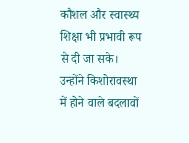कौशल और स्वास्थ्य शिक्षा भी प्रभावी रूप से दी जा सके। उन्होंने किशोरावस्था में होने वाले बदलावों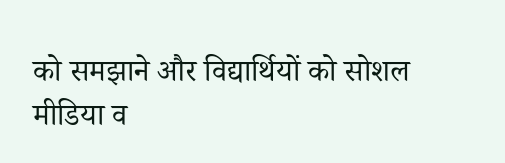को समझाने और विद्यार्थियों को सोशल मीडिया व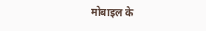मोबाइल के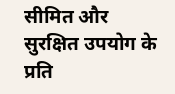सीमित और सुरक्षित उपयोग के प्रति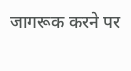जागरूक करने पर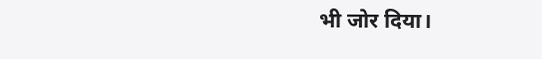भी जोर दिया।